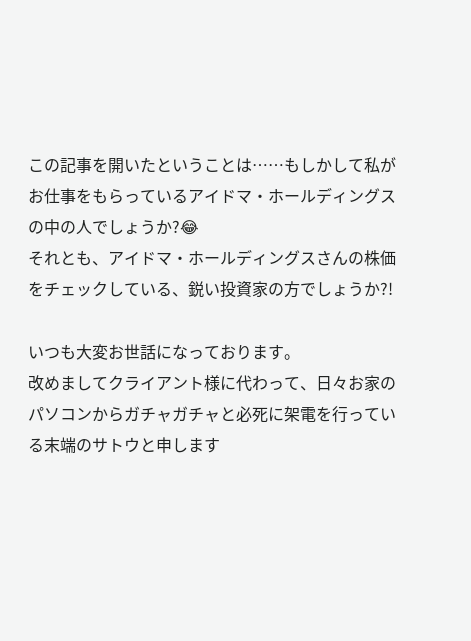この記事を開いたということは……もしかして私がお仕事をもらっているアイドマ・ホールディングスの中の人でしょうか?😂
それとも、アイドマ・ホールディングスさんの株価をチェックしている、鋭い投資家の方でしょうか?!

いつも大変お世話になっております。
改めましてクライアント様に代わって、日々お家のパソコンからガチャガチャと必死に架電を行っている末端のサトウと申します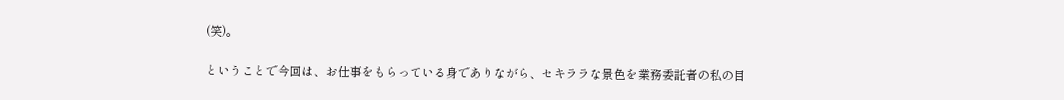(笑)。

ということで今回は、お仕事をもらっている身でありながら、セキララな景色を業務委託者の私の目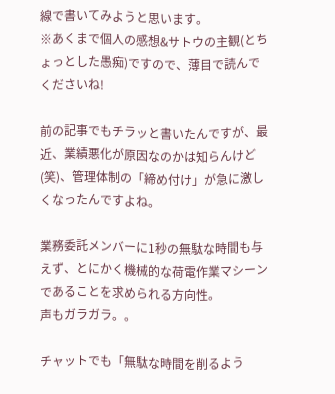線で書いてみようと思います。
※あくまで個人の感想&サトウの主観(とちょっとした愚痴)ですので、薄目で読んでくださいね!

前の記事でもチラッと書いたんですが、最近、業績悪化が原因なのかは知らんけど(笑)、管理体制の「締め付け」が急に激しくなったんですよね。

業務委託メンバーに1秒の無駄な時間も与えず、とにかく機械的な荷電作業マシーンであることを求められる方向性。
声もガラガラ。。

チャットでも「無駄な時間を削るよう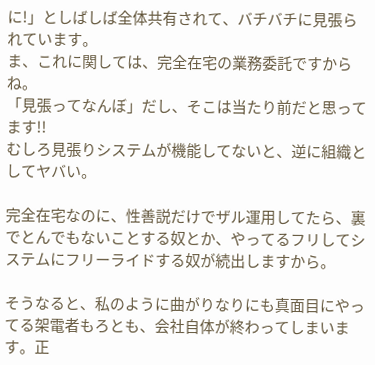に!」としばしば全体共有されて、バチバチに見張られています。
ま、これに関しては、完全在宅の業務委託ですからね。
「見張ってなんぼ」だし、そこは当たり前だと思ってます!!
むしろ見張りシステムが機能してないと、逆に組織としてヤバい。

完全在宅なのに、性善説だけでザル運用してたら、裏でとんでもないことする奴とか、やってるフリしてシステムにフリーライドする奴が続出しますから。

そうなると、私のように曲がりなりにも真面目にやってる架電者もろとも、会社自体が終わってしまいます。正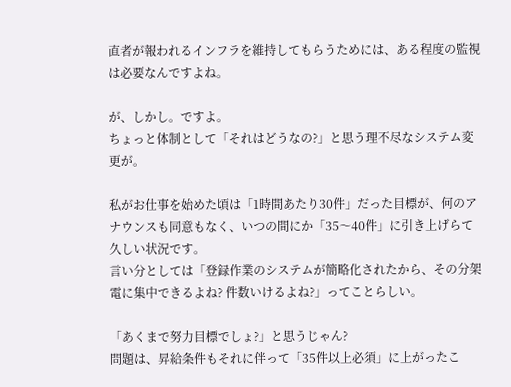直者が報われるインフラを維持してもらうためには、ある程度の監視は必要なんですよね。

が、しかし。ですよ。
ちょっと体制として「それはどうなの?」と思う理不尽なシステム変更が。

私がお仕事を始めた頃は「1時間あたり30件」だった目標が、何のアナウンスも同意もなく、いつの間にか「35〜40件」に引き上げらて久しい状況です。
言い分としては「登録作業のシステムが簡略化されたから、その分架電に集中できるよね? 件数いけるよね?」ってことらしい。

「あくまで努力目標でしょ?」と思うじゃん?
問題は、昇給条件もそれに伴って「35件以上必須」に上がったこ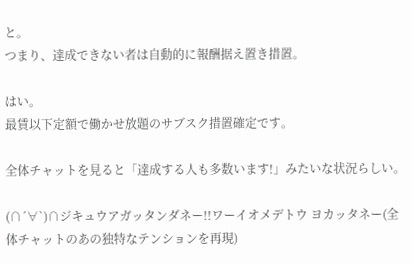と。
つまり、達成できない者は自動的に報酬据え置き措置。

はい。
最賃以下定額で働かせ放題のサブスク措置確定です。

全体チャットを見ると「達成する人も多数います!」みたいな状況らしい。

(∩´∀`)∩ジキュウアガッタンダネー!!ワーイオメデトウ ヨカッタネー(全体チャットのあの独特なテンションを再現)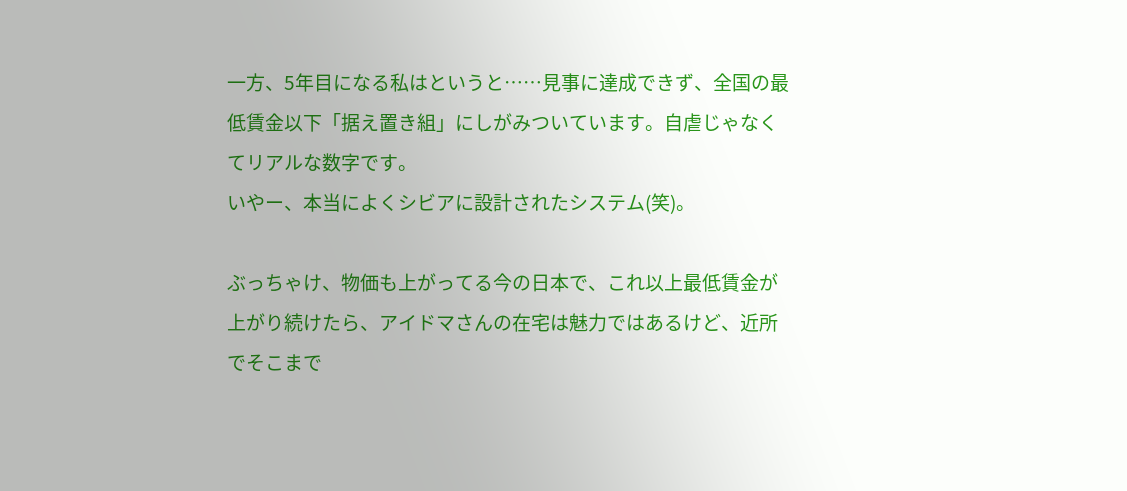一方、5年目になる私はというと……見事に達成できず、全国の最低賃金以下「据え置き組」にしがみついています。自虐じゃなくてリアルな数字です。
いやー、本当によくシビアに設計されたシステム(笑)。

ぶっちゃけ、物価も上がってる今の日本で、これ以上最低賃金が上がり続けたら、アイドマさんの在宅は魅力ではあるけど、近所でそこまで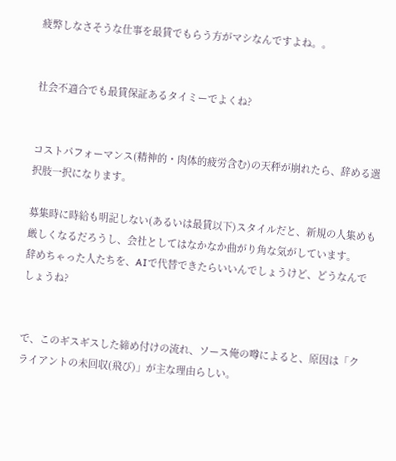疲弊しなさそうな仕事を最賃でもらう方がマシなんですよね。。


社会不適合でも最賃保証あるタイミーでよくね?


コストパフォーマンス(精神的・肉体的疲労含む)の天秤が崩れたら、辞める選択肢一択になります。

募集時に時給も明記しない(あるいは最賃以下)スタイルだと、新規の人集めも厳しくなるだろうし、会社としてはなかなか曲がり角な気がしています。
辞めちゃった人たちを、AIで代替できたらいいんでしょうけど、どうなんでしょうね?


で、このギスギスした締め付けの流れ、ソース俺の噂によると、原因は「クライアントの未回収(飛び)」が主な理由らしい。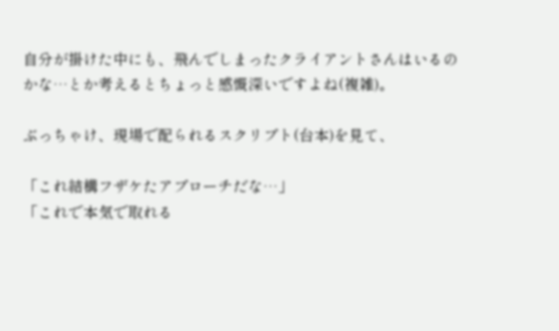自分が掛けた中にも、飛んでしまったクライアントさんはいるのかな…とか考えるとちょっと感慨深いですよね(複雑)。

ぶっちゃけ、現場で配られるスクリプト(台本)を見て、

「これ結構フザケたアプローチだな…」
「これで本気で取れる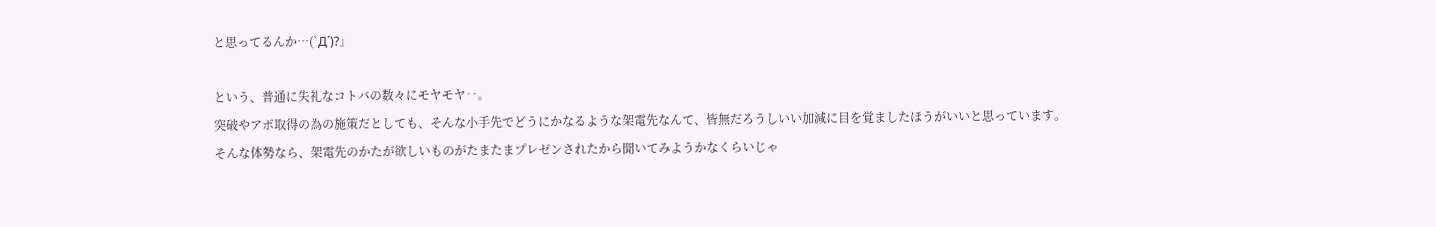と思ってるんか…(`Д´)?」

という、普通に失礼なコトバの数々にモヤモヤ‥。
突破やアポ取得の為の施策だとしても、そんな小手先でどうにかなるような架電先なんて、皆無だろうしいい加減に目を覚ましたほうがいいと思っています。
そんな体勢なら、架電先のかたが欲しいものがたまたまプレゼンされたから聞いてみようかなくらいじゃ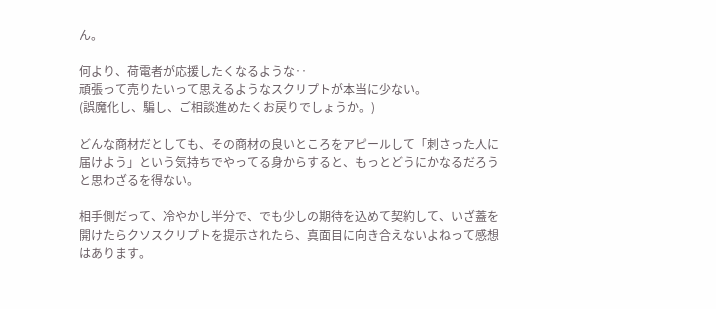ん。

何より、荷電者が応援したくなるような‥
頑張って売りたいって思えるようなスクリプトが本当に少ない。
(誤魔化し、騙し、ご相談進めたくお戻りでしょうか。)

どんな商材だとしても、その商材の良いところをアピールして「刺さった人に届けよう」という気持ちでやってる身からすると、もっとどうにかなるだろうと思わざるを得ない。

相手側だって、冷やかし半分で、でも少しの期待を込めて契約して、いざ蓋を開けたらクソスクリプトを提示されたら、真面目に向き合えないよねって感想はあります。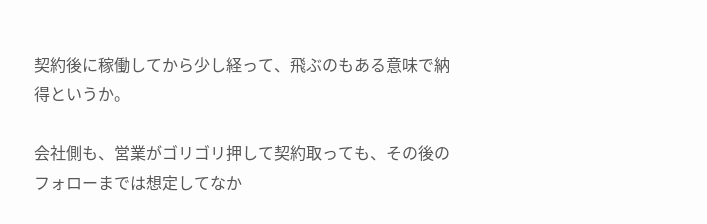契約後に稼働してから少し経って、飛ぶのもある意味で納得というか。

会社側も、営業がゴリゴリ押して契約取っても、その後のフォローまでは想定してなか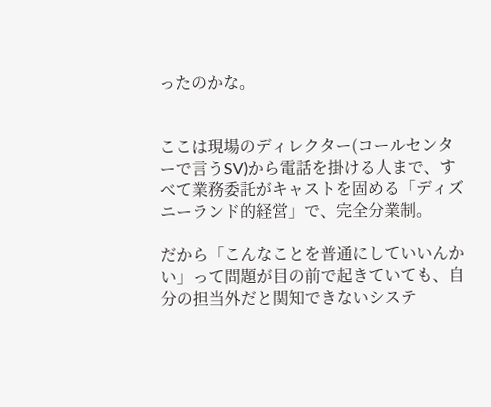ったのかな。


ここは現場のディレクター(コールセンターで言うSV)から電話を掛ける人まで、すべて業務委託がキャストを固める「ディズニーランド的経営」で、完全分業制。

だから「こんなことを普通にしていいんかい」って問題が目の前で起きていても、自分の担当外だと関知できないシステ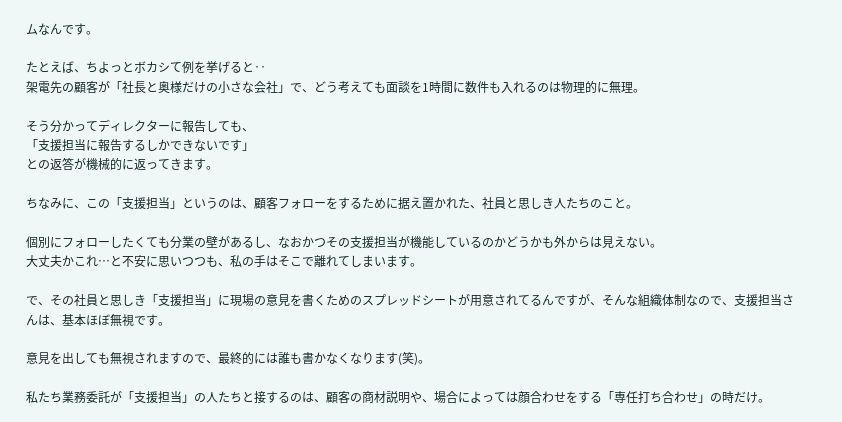ムなんです。

たとえば、ちよっとボカシて例を挙げると‥
架電先の顧客が「社長と奥様だけの小さな会社」で、どう考えても面談を1時間に数件も入れるのは物理的に無理。

そう分かってディレクターに報告しても、
「支援担当に報告するしかできないです」
との返答が機械的に返ってきます。

ちなみに、この「支援担当」というのは、顧客フォローをするために据え置かれた、社員と思しき人たちのこと。

個別にフォローしたくても分業の壁があるし、なおかつその支援担当が機能しているのかどうかも外からは見えない。
大丈夫かこれ…と不安に思いつつも、私の手はそこで離れてしまいます。

で、その社員と思しき「支援担当」に現場の意見を書くためのスプレッドシートが用意されてるんですが、そんな組織体制なので、支援担当さんは、基本ほぼ無視です。

意見を出しても無視されますので、最終的には誰も書かなくなります(笑)。

私たち業務委託が「支援担当」の人たちと接するのは、顧客の商材説明や、場合によっては顔合わせをする「専任打ち合わせ」の時だけ。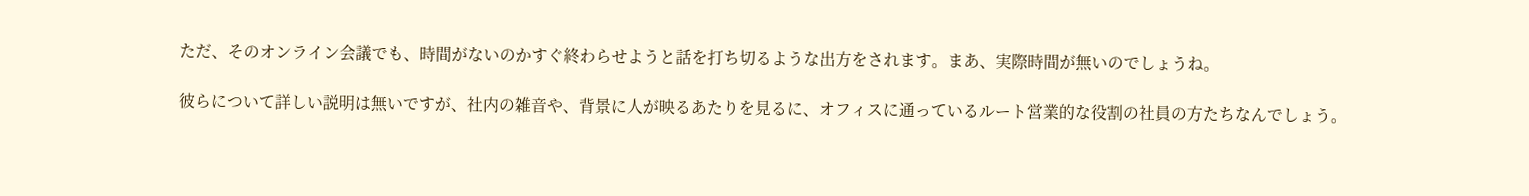ただ、そのオンライン会議でも、時間がないのかすぐ終わらせようと話を打ち切るような出方をされます。まあ、実際時間が無いのでしょうね。

彼らについて詳しい説明は無いですが、社内の雑音や、背景に人が映るあたりを見るに、オフィスに通っているルート営業的な役割の社員の方たちなんでしょう。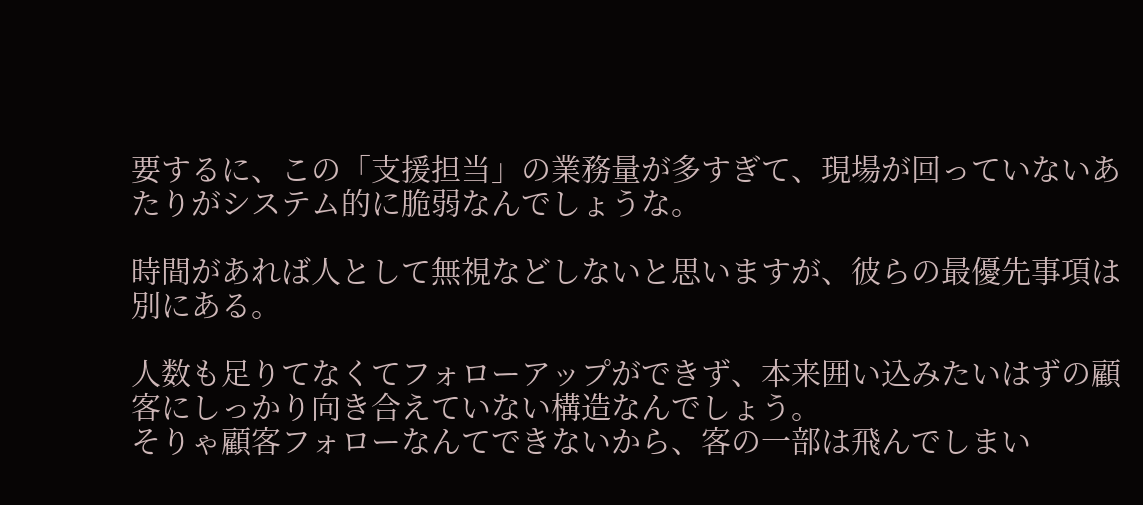要するに、この「支援担当」の業務量が多すぎて、現場が回っていないあたりがシステム的に脆弱なんでしょうな。

時間があれば人として無視などしないと思いますが、彼らの最優先事項は別にある。

人数も足りてなくてフォローアップができず、本来囲い込みたいはずの顧客にしっかり向き合えていない構造なんでしょう。
そりゃ顧客フォローなんてできないから、客の一部は飛んでしまい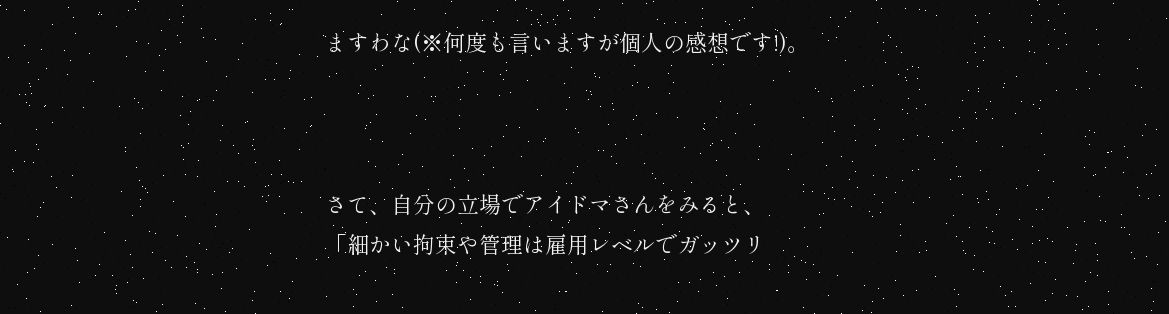ますわな(※何度も言いますが個人の感想です!)。



さて、自分の立場でアイドマさんをみると、
「細かい拘束や管理は雇用レベルでガッツリ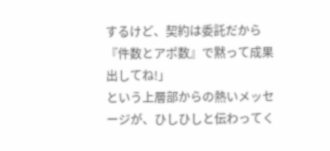するけど、契約は委託だから『件数とアポ数』で黙って成果出してね!」
という上層部からの熱いメッセージが、ひしひしと伝わってく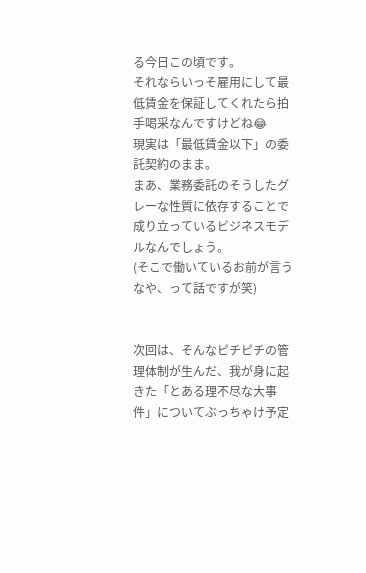る今日この頃です。
それならいっそ雇用にして最低賃金を保証してくれたら拍手喝采なんですけどね😂
現実は「最低賃金以下」の委託契約のまま。
まあ、業務委託のそうしたグレーな性質に依存することで成り立っているビジネスモデルなんでしょう。
(そこで働いているお前が言うなや、って話ですが笑)


次回は、そんなピチピチの管理体制が生んだ、我が身に起きた「とある理不尽な大事件」についてぶっちゃけ予定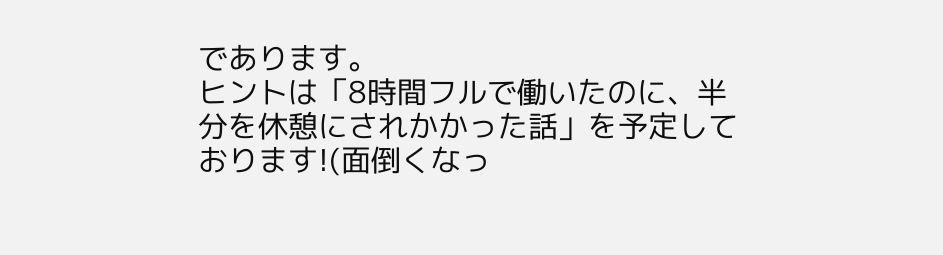であります。
ヒントは「8時間フルで働いたのに、半分を休憩にされかかった話」を予定しております!(面倒くなっ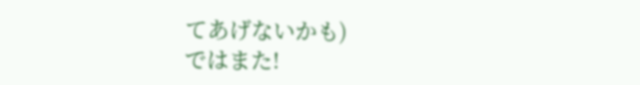てあげないかも)
ではまた!